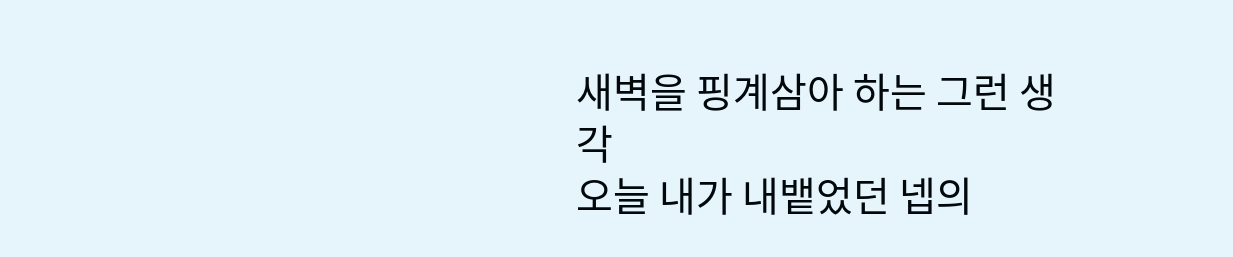새벽을 핑계삼아 하는 그런 생각
오늘 내가 내뱉었던 넵의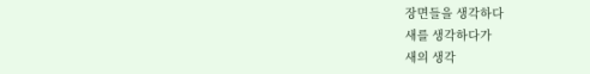장면들을 생각하다
새를 생각하다가
새의 생각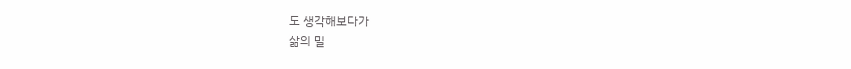도 생각해보다가
삶의 밀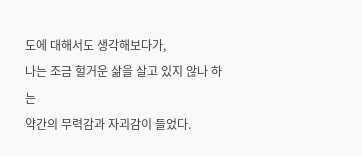도에 대해서도 생각해보다가,
나는 조금 헐거운 삶을 살고 있지 않나 하는
약간의 무력감과 자괴감이 들었다.